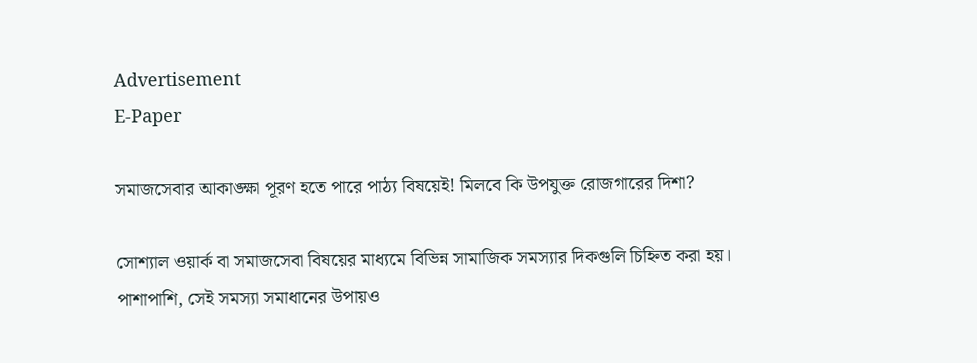Advertisement
E-Paper

সমাজসেবার আকাঙ্ক্ষা পূরণ হতে পারে পাঠ্য বিষয়েই! মিলবে কি উপযুক্ত রোজগারের দিশা?

সোশ্যাল ওয়ার্ক বা সমাজসেবা বিষয়ের মাধ্যমে বিভিন্ন সামাজিক সমস্যার দিকগুলি চিহ্নিত করা হয়। পাশাপাশি, সেই সমস্যা সমাধানের উপায়ও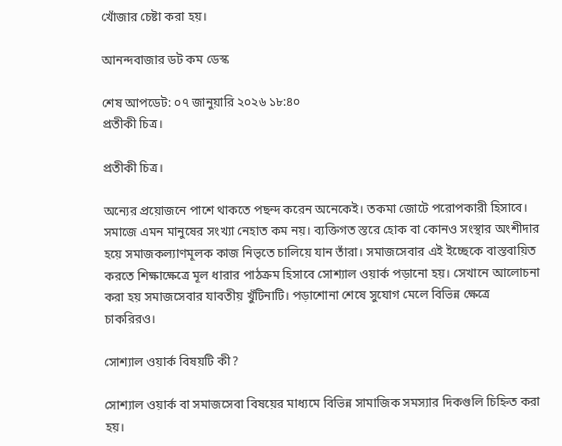খোঁজার চেষ্টা করা হয়।

আনন্দবাজার ডট কম ডেস্ক

শেষ আপডেট: ০৭ জানুয়ারি ২০২৬ ১৮:৪০
প্রতীকী চিত্র।

প্রতীকী চিত্র।

অন্যের প্রয়োজনে পাশে থাকতে পছন্দ করেন অনেকেই। তকমা জোটে পরোপকারী হিসাবে। সমাজে এমন মানুষের সংখ্যা নেহাত কম নয়। ব্যক্তিগত স্তরে হোক বা কোনও সংস্থার অংশীদার হয়ে সমাজকল্যাণমূলক কাজ নিভৃতে চালিয়ে যান তাঁরা। সমাজসেবার এই ইচ্ছেকে বাস্তবায়িত করতে শিক্ষাক্ষেত্রে মূল ধারার পাঠক্রম হিসাবে সোশ্যাল ওয়ার্ক পড়ানো হয়। সেখানে আলোচনা করা হয় সমাজসেবার যাবতীয় খুঁটিনাটি। পড়াশোনা শেষে সুযোগ মেলে বিভিন্ন ক্ষেত্রে চাকরিরও।

সোশ্যাল ওয়ার্ক বিষয়টি কী?

সোশ্যাল ওয়ার্ক বা সমাজসেবা বিষয়ের মাধ্যমে বিভিন্ন সামাজিক সমস্যার দিকগুলি চিহ্নিত করা হয়।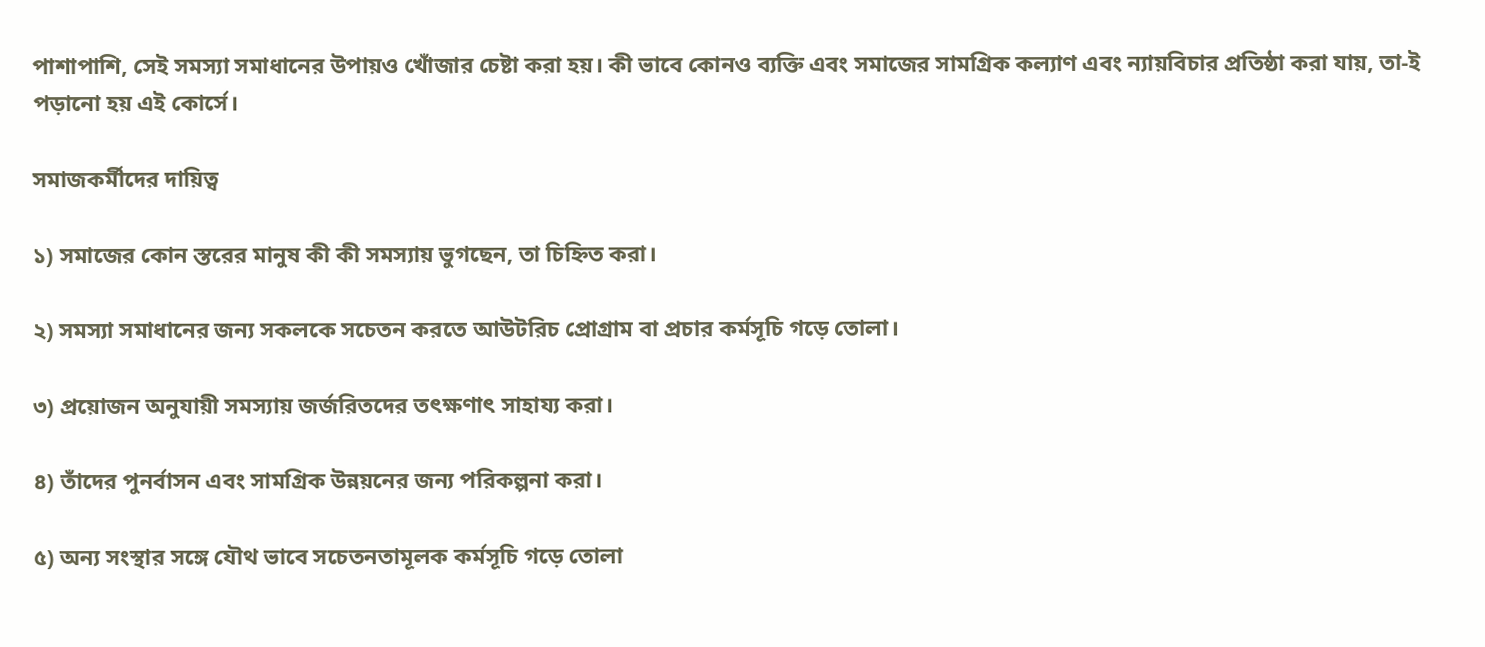পাশাপাশি, সেই সমস্যা সমাধানের উপায়ও খোঁজার চেষ্টা করা হয়। কী ভাবে কোনও ব্যক্তি এবং সমাজের সামগ্রিক কল্যাণ এবং ন্যায়বিচার প্রতিষ্ঠা করা যায়, তা-ই পড়ানো হয় এই কোর্সে।

সমাজকর্মীদের দায়িত্ব

১) সমাজের কোন স্তরের মানুষ কী কী সমস্যায় ভুগছেন, তা চিহ্নিত করা।

২) সমস্যা সমাধানের জন্য সকলকে সচেতন করতে আউটরিচ প্রোগ্রাম বা প্রচার কর্মসূচি গড়ে তোলা।

৩) প্রয়োজন অনুযায়ী সমস্যায় জর্জরিতদের তৎক্ষণাৎ সাহায্য করা।

৪) তাঁদের পুনর্বাসন এবং সামগ্রিক উন্নয়নের জন্য পরিকল্পনা করা।

৫) অন্য সংস্থার সঙ্গে যৌথ ভাবে সচেতনতামূলক কর্মসূচি গড়ে তোলা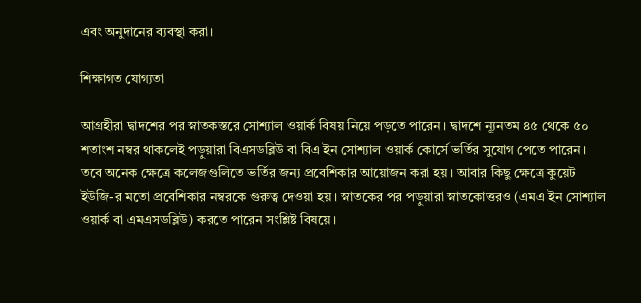এবং অনুদানের ব্যবস্থা করা।

শিক্ষাগত যোগ্যতা

আগ্রহীরা দ্বাদশের পর স্নাতকস্তরে সোশ্যাল ওয়ার্ক বিষয় নিয়ে পড়তে পারেন। দ্বাদশে ন্যূনতম ৪৫ থেকে ৫০ শতাংশ নম্বর থাকলেই পড়ুয়ারা বিএসডব্লিউ বা বিএ ইন সোশ্যাল ওয়ার্ক কোর্সে ভর্তির সুযোগ পেতে পারেন। তবে অনেক ক্ষেত্রে কলেজগুলিতে ভর্তির জন্য প্রবেশিকার আয়োজন করা হয়। আবার কিছু ক্ষেত্রে কুয়েট ইউজি-র মতো প্রবেশিকার নম্বরকে গুরুত্ব দেওয়া হয়। স্নাতকের পর পড়ুয়ারা স্নাতকোত্তরও (এমএ ইন সোশ্যাল ওয়ার্ক বা এমএসডব্লিউ) করতে পারেন সংশ্লিষ্ট বিষয়ে।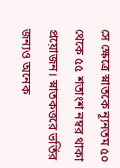সে ক্ষেত্রে স্নাতকে ন্যূনতম ৫০ থেকে ৫৫ শতাংশ নম্বর থাকা প্রয়োজন। স্নাতকত্তরে ভর্তির জন্যও অনেক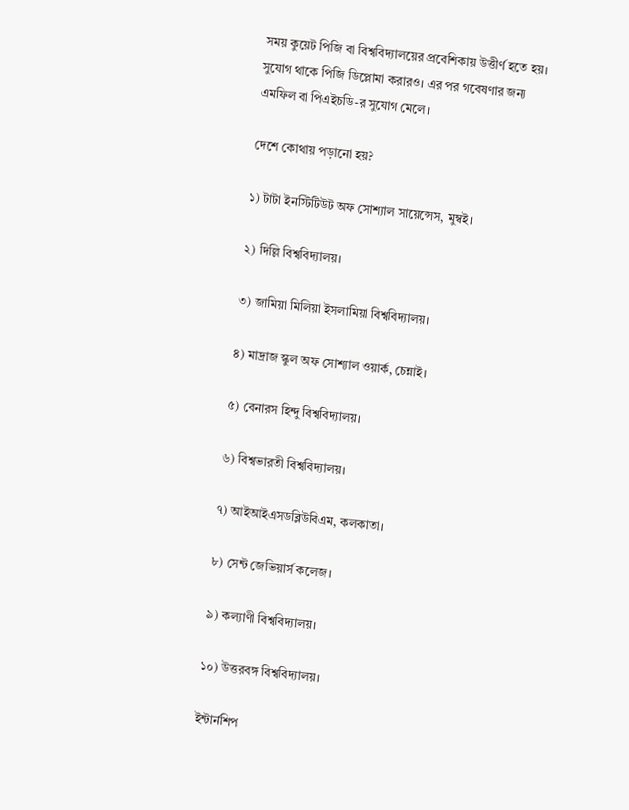সময় কুয়েট পিজি বা বিশ্ববিদ্যালয়ের প্রবেশিকায় উত্তীর্ণ হতে হয়। সুযোগ থাকে পিজি ডিপ্লোমা করারও। এর পর গবেষণার জন্য এমফিল বা পিএইচডি-র সুযোগ মেলে।

দেশে কোথায় পড়ানো হয়?

১) টাটা ইনস্টিটিউট অফ সোশ্যাল সায়েন্সেস, মুম্বই।

২) দিল্লি বিশ্ববিদ্যালয়।

৩) জামিয়া মিলিয়া ইসলামিয়া বিশ্ববিদ্যালয়।

৪) মাদ্রাজ স্কুল অফ সোশ্যাল ওয়ার্ক, চেন্নাই।

৫) বেনারস হিন্দু বিশ্ববিদ্যালয়।

৬) বিশ্বভারতী বিশ্ববিদ্যালয়।

৭) আইআইএসডব্লিউবিএম, কলকাতা।

৮) সেন্ট জেভিয়ার্স কলেজ।

৯) কল্যাণী বিশ্ববিদ্যালয়।

১০) উত্তরবঙ্গ বিশ্ববিদ্যালয়।

ইন্টার্নশিপ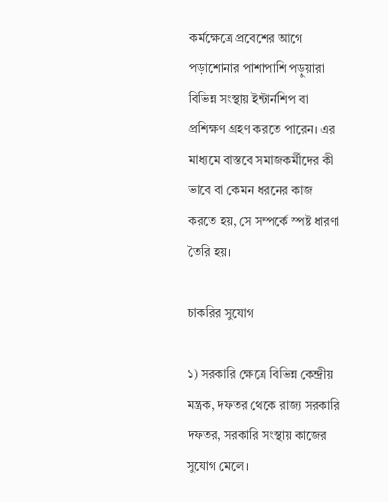কর্মক্ষেত্রে প্রবেশের আগে পড়াশোনার পাশাপাশি পড়ুয়ারা বিভিন্ন সংস্থায় ইন্টার্নশিপ বা প্রশিক্ষণ গ্রহণ করতে পারেন। এর মাধ্যমে বাস্তবে সমাজকর্মীদের কী ভাবে বা কেমন ধরনের কাজ করতে হয়, সে সম্পর্কে স্পষ্ট ধারণা তৈরি হয়।

চাকরির সুযোগ

১) সরকারি ক্ষেত্রে বিভিন্ন কেন্দ্রীয় মন্ত্রক, দফতর থেকে রাজ্য সরকারি দফতর, সরকারি সংস্থায় কাজের সুযোগ মেলে।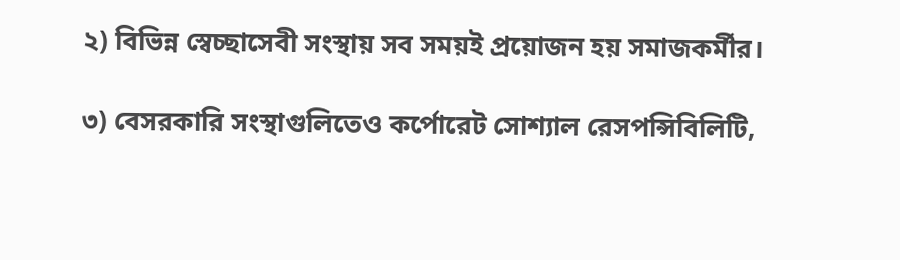২) বিভিন্ন স্বেচ্ছাসেবী সংস্থায় সব সময়ই প্রয়োজন হয় সমাজকর্মীর।

৩) বেসরকারি সংস্থাগুলিতেও কর্পোরেট সোশ্যাল রেসপন্সিবিলিটি,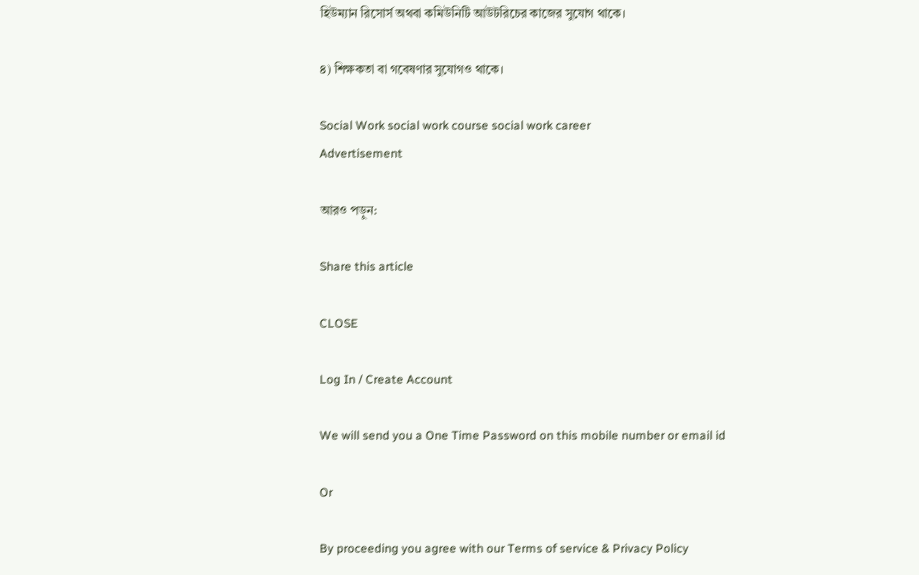হিউম্যান রিসোর্স অথবা কমিউনিটি আউটরিচের কাজের সুযোগ থাকে।

৪) শিক্ষকতা বা গবেষণার সুযোগও থাকে।

Social Work social work course social work career
Advertisement

আরও পড়ুন:

Share this article

CLOSE

Log In / Create Account

We will send you a One Time Password on this mobile number or email id

Or

By proceeding you agree with our Terms of service & Privacy Policy